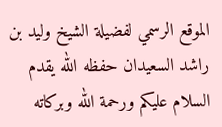الموقع الرسمي لفضيلة الشيخ وليد بن راشد السعيدان حفظه الله يقدم السلام عليكم ورحمة الله وبركاته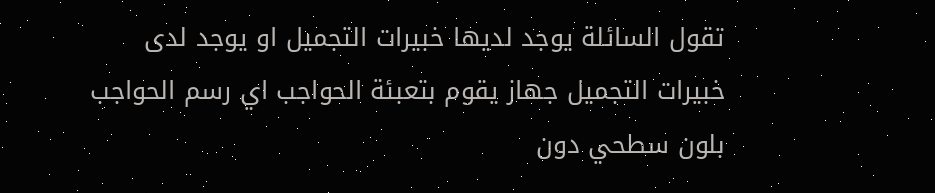تقول السائلة يوجد لديها خبيرات التجميل او يوجد لدى خبيرات التجميل جهاز يقوم بتعبئة الحواجب اي رسم الحواجب بلون سطحي دون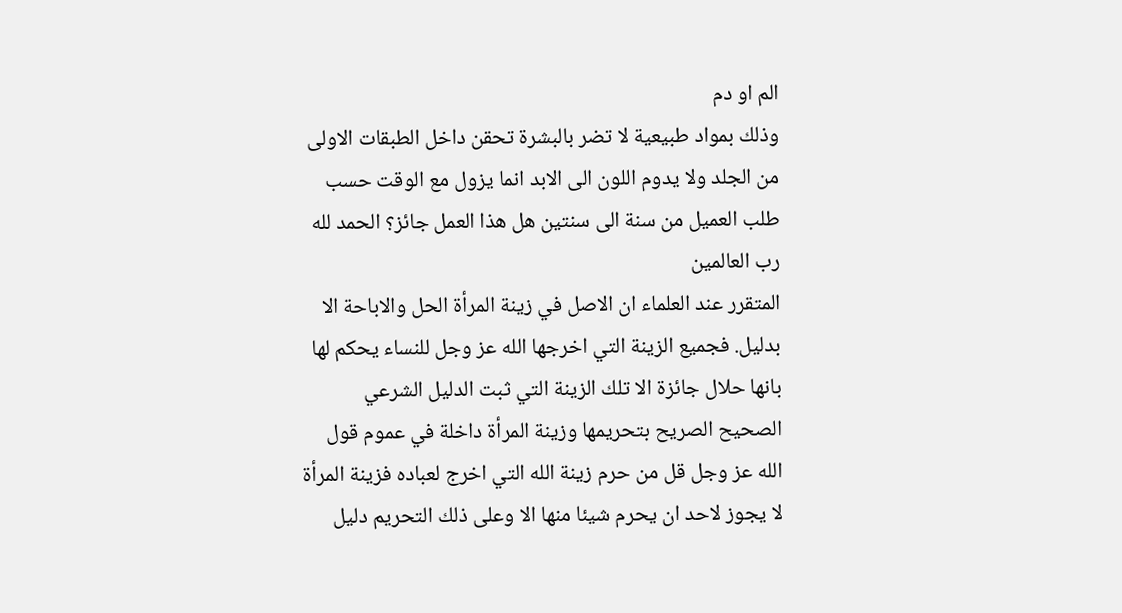الم او دم
وذلك بمواد طبيعية لا تضر بالبشرة تحقن داخل الطبقات الاولى من الجلد ولا يدوم اللون الى الابد انما يزول مع الوقت حسب طلب العميل من سنة الى سنتين هل هذا العمل جائز؟ الحمد لله رب العالمين
المتقرر عند العلماء ان الاصل في زينة المرأة الحل والاباحة الا بدليل. فجميع الزينة التي اخرجها الله عز وجل للنساء يحكم لها بانها حلال جائزة الا تلك الزينة التي ثبت الدليل الشرعي
الصحيح الصريح بتحريمها وزينة المرأة داخلة في عموم قول الله عز وجل قل من حرم زينة الله التي اخرج لعباده فزينة المرأة لا يجوز لاحد ان يحرم شيئا منها الا وعلى ذلك التحريم دليل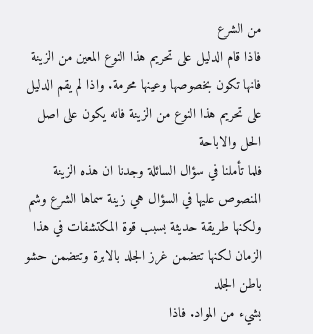من الشرع
فاذا قام الدليل على تحريم هذا النوع المعين من الزينة فانها تكون بخصوصها وعينها محرمة. واذا لم يقم الدليل على تحريم هذا النوع من الزينة فانه يكون على اصل الحل والاباحة
فلما تأملنا في سؤال السائلة وجدنا ان هذه الزينة المنصوص عليها في السؤال هي زينة سماها الشرع وشم ولكنها طريقة حديثة بسبب قوة المكتشفات في هذا الزمان لكنها تتضمن غرز الجلد بالابرة وتتضمن حشو باطن الجلد
بشيء من المواد. فاذا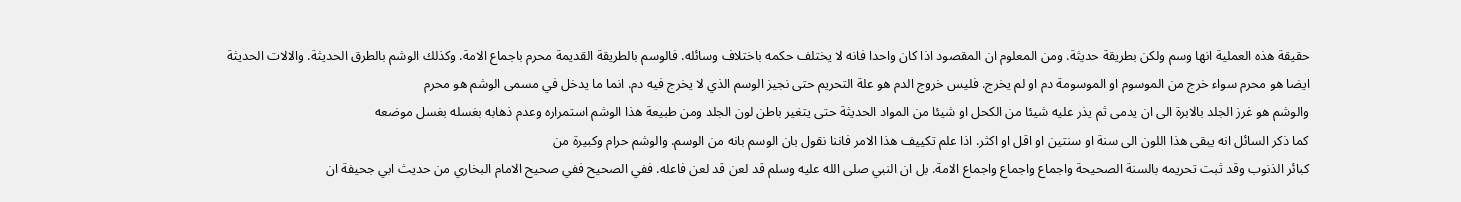حقيقة هذه العملية انها وسم ولكن بطريقة حديثة. ومن المعلوم ان المقصود اذا كان واحدا فانه لا يختلف حكمه باختلاف وسائله. فالوسم بالطريقة القديمة محرم باجماع الامة. وكذلك الوشم بالطرق الحديثة. والالات الحديثة
ايضا هو محرم سواء خرج من الموسوم او الموسومة دم او لم يخرج. فليس خروج الدم هو علة التحريم حتى نجيز الوسم الذي لا يخرج فيه دم. انما ما يدخل في مسمى الوشم هو محرم
والوشم هو غرز الجلد بالابرة الى ان يدمى ثم يذر عليه شيئا من الكحل او شيئا من المواد الحديثة حتى يتغير باطن لون الجلد ومن طبيعة هذا الوشم استمراره وعدم ذهابه بغسله بغسل موضعه
كما ذكر السائل انه يبقى هذا اللون الى سنة او سنتين او اقل او اكثر. اذا علم تكييف هذا الامر فاننا نقول بان الوسم بانه من الوسم. والوشم حرام وكبيرة من
كبائر الذنوب وقد ثبت تحريمه بالسنة الصحيحة واجماع واجماع واجماع الامة. بل ان النبي صلى الله عليه وسلم قد لعن قد لعن فاعله. ففي الصحيح ففي صحيح الامام البخاري من حديث ابي جحيفة ان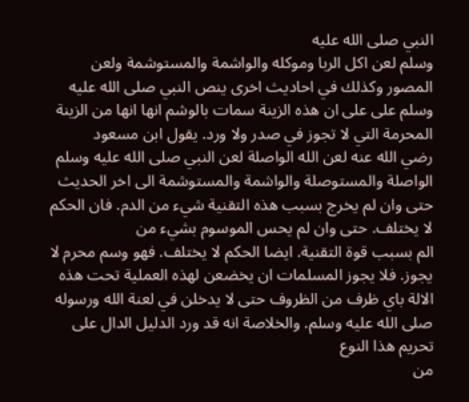النبي صلى الله عليه
وسلم لعن اكل الربا وموكله والواشمة والمستوشمة ولعن المصور وكذلك في احاديث اخرى ينص النبي صلى الله عليه وسلم على على ان هذه الزينة سمات بالوشم انها انها من الزينة المحرمة التي لا تجوز في صدر ولا ورد. يقول ابن مسعود
رضي الله عنه لعن الله الواصلة لعن النبي صلى الله عليه وسلم الواصلة والمستوصلة والواشمة والمستوشمة الى اخر الحديث حتى وان لم يخرج بسبب هذه التقنية شيء من الدم. فان الحكم لا يختلف. حتى وان لم يحس الموسوم بشيء من
الم بسبب قوة التقنية. ايضا الحكم لا يختلف. فهو وسم محرم لا يجوز. فلا يجوز المسلمات ان يخضعن لهذه العملية تحت هذه الالة باي ظرف من الظروف حتى لا يدخلن في لعنة الله ورسوله صلى الله عليه وسلم. والخلاصة انه قد ورد الدليل الدال على تحريم هذا النوع
من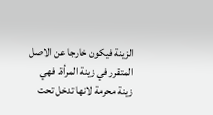الزينة فيكون خارجا عن الاصل المتقرر في زينة المرأة. فهي زينة محرمة لانها تدخل تحت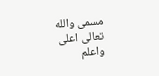مسمى والله تعالى اعلى واعلم